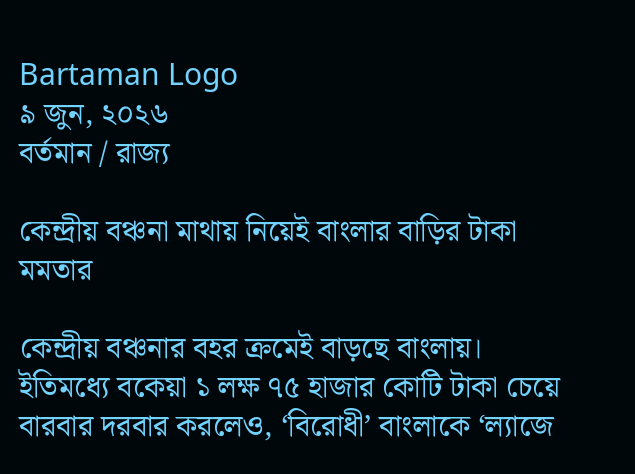Bartaman Logo
৯ জুন, ২০২৬
বর্তমান / রাজ্য

কেন্দ্রীয় বঞ্চনা মাথায় নিয়েই বাংলার বাড়ির টাকা মমতার

কেন্দ্রীয় বঞ্চনার বহর ক্রমেই বাড়ছে বাংলায়। ইতিমধ্যে বকেয়া ১ লক্ষ ৭৫ হাজার কোটি টাকা চেয়ে বারবার দরবার করলেও, ‘বিরোধী’ বাংলাকে ‘ল্যাজে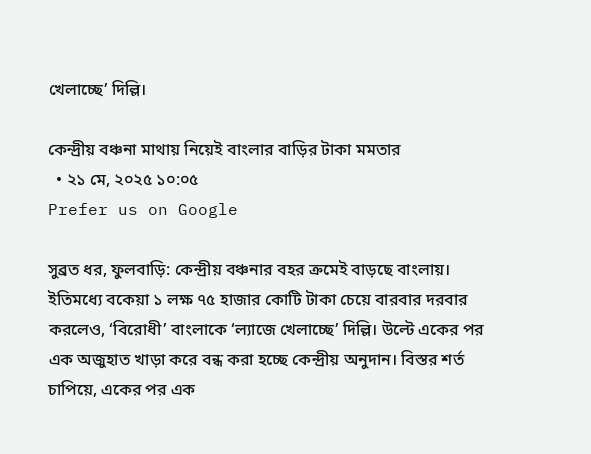খেলাচ্ছে’ দিল্লি।

কেন্দ্রীয় বঞ্চনা মাথায় নিয়েই বাংলার বাড়ির টাকা মমতার
  • ২১ মে, ২০২৫ ১০:০৫
Prefer us on Google

সুব্রত ধর, ফুলবাড়ি: কেন্দ্রীয় বঞ্চনার বহর ক্রমেই বাড়ছে বাংলায়। ইতিমধ্যে বকেয়া ১ লক্ষ ৭৫ হাজার কোটি টাকা চেয়ে বারবার দরবার করলেও, ‘বিরোধী’ বাংলাকে ‘ল্যাজে খেলাচ্ছে’ দিল্লি। উল্টে একের পর এক অজুহাত খাড়া করে বন্ধ করা হচ্ছে কেন্দ্রীয় অনুদান। বিস্তর শর্ত চাপিয়ে, একের পর এক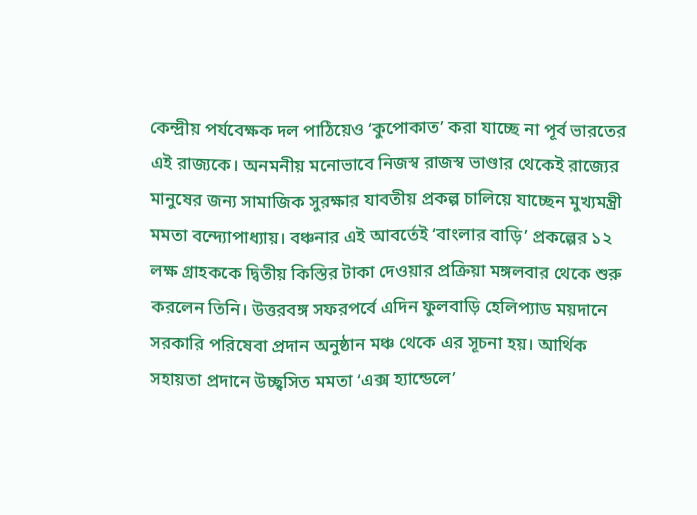কেন্দ্রীয় পর্যবেক্ষক দল পাঠিয়েও ‘কুপোকাত’ করা যাচ্ছে না পূর্ব ভারতের এই রাজ্যকে। অনমনীয় মনোভাবে নিজস্ব রাজস্ব ভাণ্ডার থেকেই রাজ্যের মানুষের জন্য সামাজিক সুরক্ষার যাবতীয় প্রকল্প চালিয়ে যাচ্ছেন মুখ্যমন্ত্রী মমতা বন্দ্যোপাধ্যায়। বঞ্চনার এই আবর্তেই ‘বাংলার বাড়ি’ প্রকল্পের ১২ লক্ষ গ্রাহককে দ্বিতীয় কিস্তির টাকা দেওয়ার প্রক্রিয়া মঙ্গলবার থেকে শুরু করলেন তিনি। উত্তরবঙ্গ সফরপর্বে এদিন ফুলবাড়ি হেলিপ্যাড ময়দানে সরকারি পরিষেবা প্রদান অনুষ্ঠান মঞ্চ থেকে এর সূচনা হয়। আর্থিক সহায়তা প্রদানে উচ্ছ্বসিত মমতা ‘এক্স হ্যান্ডেলে’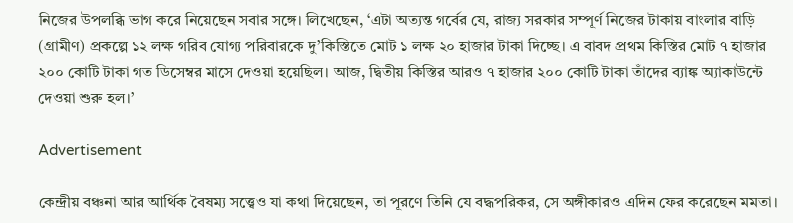নিজের উপলব্ধি ভাগ করে নিয়েছেন সবার সঙ্গে। লিখেছেন, ‘এটা অত্যন্ত গর্বের যে, রাজ্য সরকার সম্পূর্ণ নিজের টাকায় বাংলার বাড়ি (গ্রামীণ) প্রকল্পে ১২ লক্ষ গরিব যোগ্য পরিবারকে দু’কিস্তিতে মোট ১ লক্ষ ২০ হাজার টাকা দিচ্ছে। এ বাবদ প্রথম কিস্তির মোট ৭ হাজার ২০০ কোটি টাকা গত ডিসেম্বর মাসে দেওয়া হয়েছিল। আজ, দ্বিতীয় কিস্তির আরও ৭ হাজার ২০০ কোটি টাকা তাঁদের ব্যাঙ্ক অ্যাকাউন্টে দেওয়া শুরু হল।’

Advertisement

কেন্দ্রীয় বঞ্চনা আর আর্থিক বৈষম্য সত্ত্বেও যা কথা দিয়েছেন, তা পূরণে তিনি যে বদ্ধপরিকর, সে অঙ্গীকারও এদিন ফের করেছেন মমতা।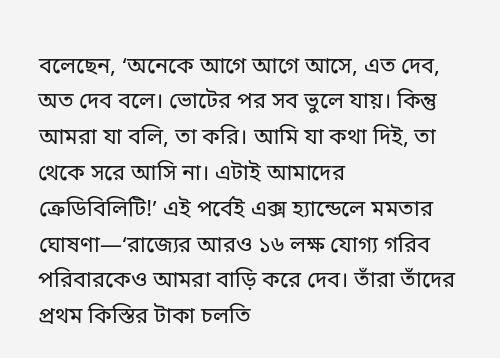বলেছেন, ‘অনেকে আগে আগে আসে, এত দেব, অত দেব বলে। ভোটের পর সব ভুলে যায়। কিন্তু আমরা যা বলি, তা করি। আমি যা কথা দিই, তা থেকে সরে আসি না। এটাই আমাদের ক্রেডিবিলিটি!’ এই পর্বেই এক্স হ্যান্ডেলে মমতার ঘোষণা—‘রাজ্যের আরও ১৬ লক্ষ যোগ্য গরিব পরিবারকেও আমরা বাড়ি করে দেব। তাঁরা তাঁদের প্রথম কিস্তির টাকা চলতি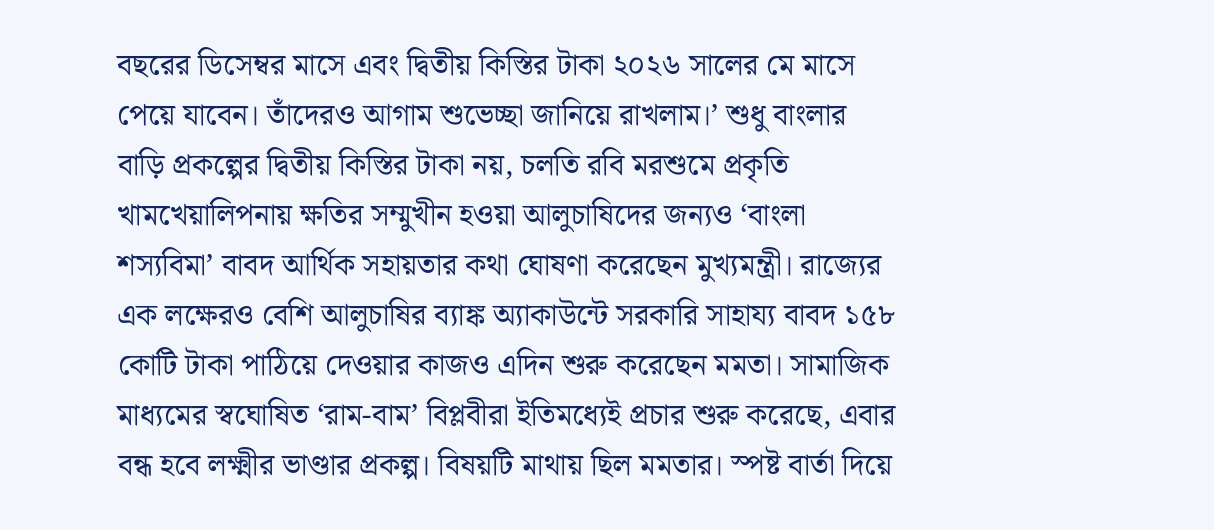বছরের ডিসেম্বর মাসে এবং দ্বিতীয় কিস্তির টাকা ২০২৬ সালের মে মাসে পেয়ে যাবেন। তাঁদেরও আগাম শুভেচ্ছা জানিয়ে রাখলাম।’ শুধু বাংলার বাড়ি প্রকল্পের দ্বিতীয় কিস্তির টাকা নয়, চলতি রবি মরশুমে প্রকৃতি খামখেয়ালিপনায় ক্ষতির সম্মুখীন হওয়া আলুচাষিদের জন্যও ‘বাংলা শস্যবিমা’ বাবদ আর্থিক সহায়তার কথা ঘোষণা করেছেন মুখ্যমন্ত্রী। রাজ্যের এক লক্ষেরও বেশি আলুচাষির ব্যাঙ্ক অ্যাকাউন্টে সরকারি সাহায্য বাবদ ১৫৮ কোটি টাকা পাঠিয়ে দেওয়ার কাজও এদিন শুরু করেছেন মমতা। সামাজিক মাধ্যমের স্বঘোষিত ‘রাম-বাম’ বিপ্লবীরা ইতিমধ্যেই প্রচার শুরু করেছে, এবার বন্ধ হবে লক্ষ্মীর ভাণ্ডার প্রকল্প। বিষয়টি মাথায় ছিল মমতার। স্পষ্ট বার্তা দিয়ে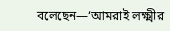বলেছেন—‘আমরাই লক্ষ্মীর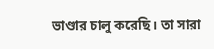ভাণ্ডার চালু করেছি। তা সারা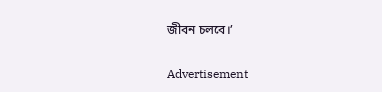জীবন চলবে।’

Advertisement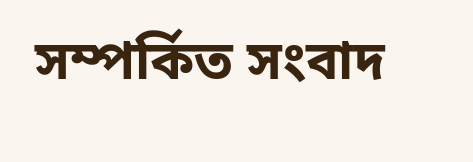সম্পর্কিত সংবাদ